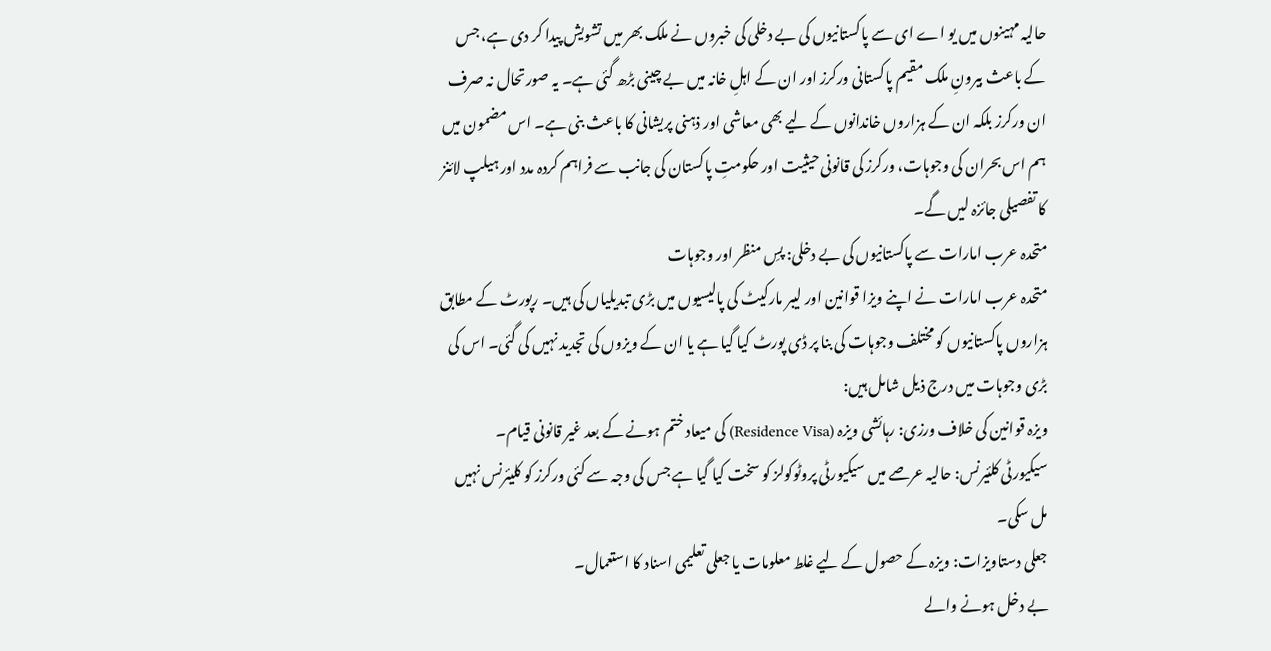حالیہ مہینوں میں یو اے ای سے پاکستانیوں کی بے دخلی کی خبروں نے ملک بھر میں تشویش پیدا کر دی ہے، جس کے باعث بیرونِ ملک مقیم پاکستانی ورکرز اور ان کے اہلِ خانہ میں بے چینی بڑھ گئی ہے۔ یہ صورتحال نہ صرف ان ورکرز بلکہ ان کے ہزاروں خاندانوں کے لیے بھی معاشی اور ذہنی پریشانی کا باعث بنی ہے۔ اس مضمون میں ہم اس بحران کی وجوہات، ورکرز کی قانونی حیثیت اور حکومتِ پاکستان کی جانب سے فراہم کردہ مدد اور ہیلپ لائنز کا تفصیلی جائزہ لیں گے۔
متحدہ عرب امارات سے پاکستانیوں کی بے دخلی: پسِ منظر اور وجوہات
متحدہ عرب امارات نے اپنے ویزا قوانین اور لیبر مارکیٹ کی پالیسیوں میں بڑی تبدیلیاں کی ہیں۔ رپورٹ کے مطابق ہزاروں پاکستانیوں کو مختلف وجوہات کی بنا پر ڈی پورٹ کیا گیا ہے یا ان کے ویزوں کی تجدید نہیں کی گئی۔ اس کی بڑی وجوہات میں درج ذیل شامل ہیں:
ویزہ قوانین کی خلاف ورزی: رہائشی ویزہ (Residence Visa) کی میعاد ختم ہونے کے بعد غیر قانونی قیام۔
سیکیورٹی کلئیرنس: حالیہ عرصے میں سیکیورٹی پروٹوکولز کو سخت کیا گیا ہے جس کی وجہ سے کئی ورکرز کو کلیئرنس نہیں مل سکی۔
جعلی دستاویزات: ویزہ کے حصول کے لیے غلط معلومات یا جعلی تعلیمی اسناد کا استعمال۔
بے دخل ہونے والے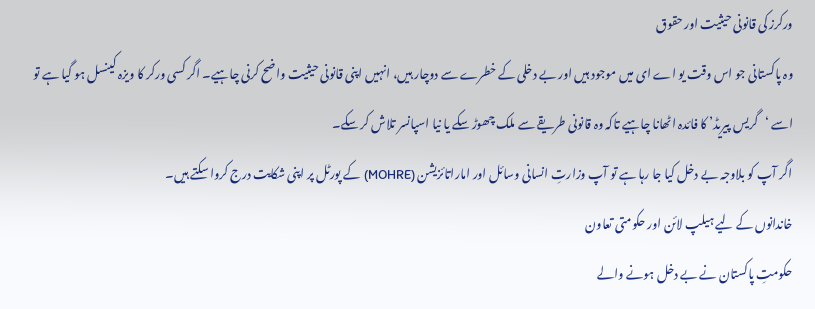ورکرز کی قانونی حیثیت اور حقوق
وہ پاکستانی جو اس وقت یو اے ای میں موجود ہیں اور بے دخلی کے خطرے سے دوچار ہیں، انہیں اپنی قانونی حیثیت واضح کرنی چاہیے۔ اگر کسی ورکر کا ویزہ کینسل ہو گیا ہے تو اسے ‘گریس پیریڈ’ کا فائدہ اٹھانا چاہیے تاکہ وہ قانونی طریقے سے ملک چھوڑ سکے یا نیا اسپانسر تلاش کر سکے۔
اگر آپ کو بلاوجہ بے دخل کیا جا رہا ہے تو آپ وزارتِ انسانی وسائل اور اماراتائزیشن (MOHRE) کے پورٹل پر اپنی شکایت درج کروا سکتے ہیں۔
خاندانوں کے لیے ہیلپ لائن اور حکومتی تعاون
حکومتِ پاکستان نے بے دخل ہونے والے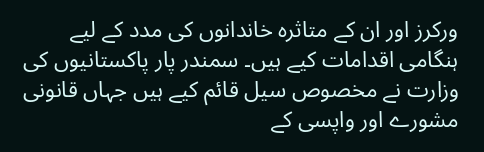ورکرز اور ان کے متاثرہ خاندانوں کی مدد کے لیے ہنگامی اقدامات کیے ہیں۔ سمندر پار پاکستانیوں کی وزارت نے مخصوص سیل قائم کیے ہیں جہاں قانونی مشورے اور واپسی کے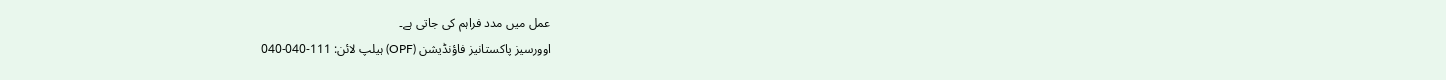عمل میں مدد فراہم کی جاتی ہے۔
اوورسیز پاکستانیز فاؤنڈیشن (OPF) ہیلپ لائن: 111-040-040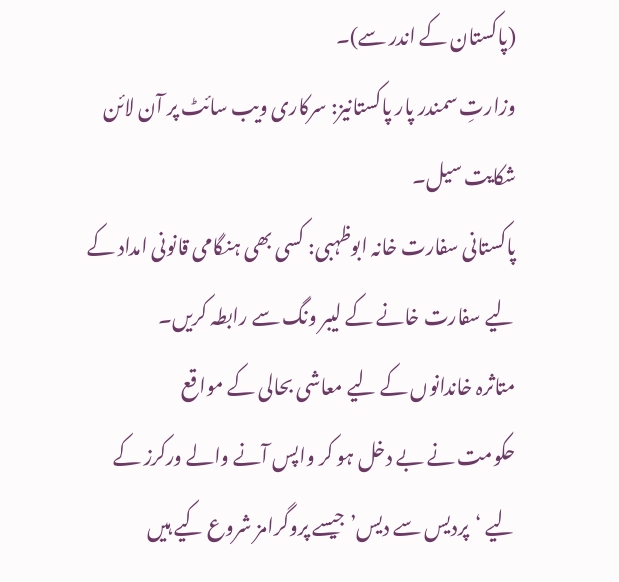(پاکستان کے اندر سے)۔
وزارتِ سمندر پار پاکستانیز: سرکاری ویب سائٹ پر آن لائن شکایت سیل۔
پاکستانی سفارت خانہ ابوظہبی: کسی بھی ہنگامی قانونی امداد کے لیے سفارت خانے کے لیبر ونگ سے رابطہ کریں۔
متاثرہ خاندانوں کے لیے معاشی بحالی کے مواقع
حکومت نے بے دخل ہو کر واپس آنے والے ورکرز کے لیے ‘پردیس سے دیس’ جیسے پروگرامز شروع کیے ہیں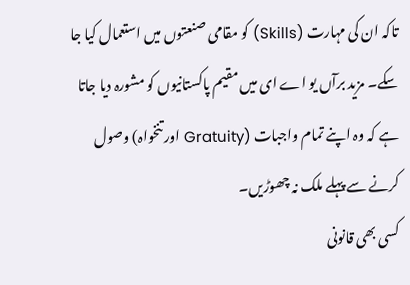تاکہ ان کی مہارت (Skills) کو مقامی صنعتوں میں استعمال کیا جا سکے۔ مزید برآں یو اے ای میں مقیم پاکستانیوں کو مشورہ دیا جاتا ہے کہ وہ اپنے تمام واجبات (Gratuity اور تنخواہ) وصول کرنے سے پہلے ملک نہ چھوڑیں۔
کسی بھی قانونی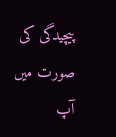پیچیدگی کی صورت میں آپ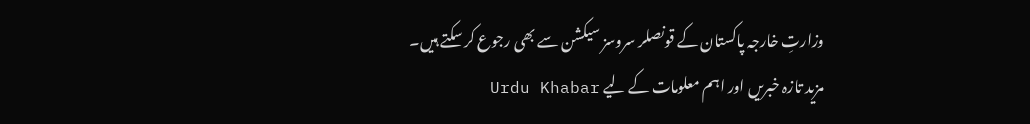وزارتِ خارجہ پاکستان کے قونصلر سروسز سیکشن سے بھی رجوع کر سکتے ہیں۔
مزید تازہ خبریں اور اہم معلومات کے لیے Urdu Khabar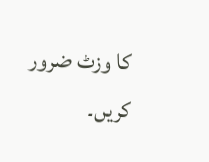کا وزٹ ضرور کریں۔